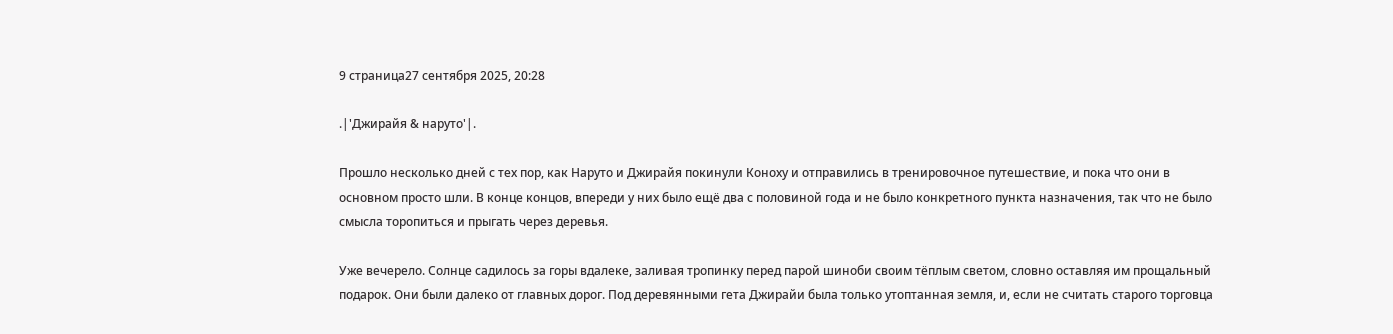9 страница27 сентября 2025, 20:28

.|'Джирайя & наруто'|.

Прошло несколько дней с тех пор, как Наруто и Джирайя покинули Коноху и отправились в тренировочное путешествие, и пока что они в основном просто шли. В конце концов, впереди у них было ещё два с половиной года и не было конкретного пункта назначения, так что не было смысла торопиться и прыгать через деревья.

Уже вечерело. Солнце садилось за горы вдалеке, заливая тропинку перед парой шиноби своим тёплым светом, словно оставляя им прощальный подарок. Они были далеко от главных дорог. Под деревянными гета Джирайи была только утоптанная земля, и, если не считать старого торговца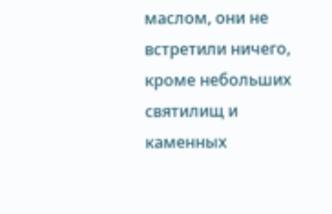маслом, они не встретили ничего, кроме небольших святилищ и каменных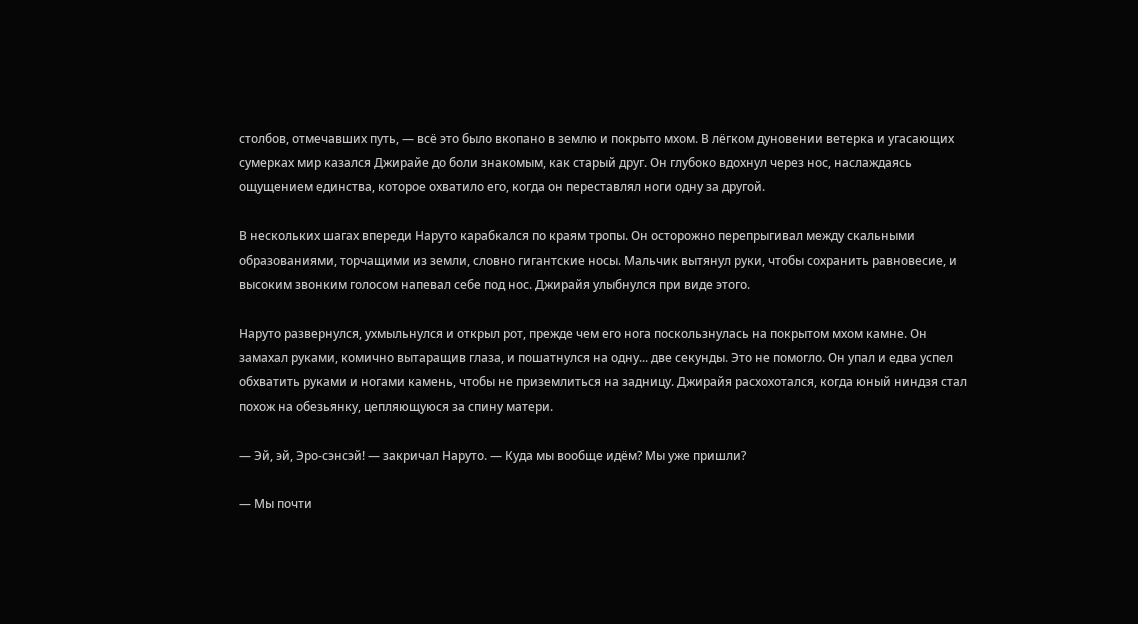столбов, отмечавших путь, — всё это было вкопано в землю и покрыто мхом. В лёгком дуновении ветерка и угасающих сумерках мир казался Джирайе до боли знакомым, как старый друг. Он глубоко вдохнул через нос, наслаждаясь ощущением единства, которое охватило его, когда он переставлял ноги одну за другой.

В нескольких шагах впереди Наруто карабкался по краям тропы. Он осторожно перепрыгивал между скальными образованиями, торчащими из земли, словно гигантские носы. Мальчик вытянул руки, чтобы сохранить равновесие, и высоким звонким голосом напевал себе под нос. Джирайя улыбнулся при виде этого.

Наруто развернулся, ухмыльнулся и открыл рот, прежде чем его нога поскользнулась на покрытом мхом камне. Он замахал руками, комично вытаращив глаза, и пошатнулся на одну... две секунды. Это не помогло. Он упал и едва успел обхватить руками и ногами камень, чтобы не приземлиться на задницу. Джирайя расхохотался, когда юный ниндзя стал похож на обезьянку, цепляющуюся за спину матери.

— Эй, эй, Эро-сэнсэй! — закричал Наруто. — Куда мы вообще идём? Мы уже пришли?

— Мы почти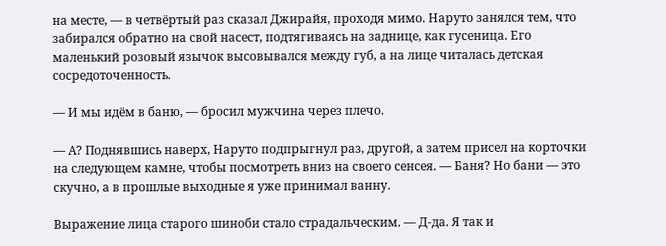на месте, — в четвёртый раз сказал Джирайя, проходя мимо. Наруто занялся тем, что забирался обратно на свой насест, подтягиваясь на заднице, как гусеница. Его маленький розовый язычок высовывался между губ, а на лице читалась детская сосредоточенность.

— И мы идём в баню, — бросил мужчина через плечо.

— А? Поднявшись наверх, Наруто подпрыгнул раз, другой, а затем присел на корточки на следующем камне, чтобы посмотреть вниз на своего сенсея. — Баня? Но бани — это скучно, а в прошлые выходные я уже принимал ванну.

Выражение лица старого шиноби стало страдальческим. — Д-да. Я так и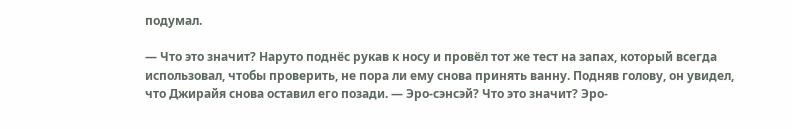подумал.

— Что это значит? Наруто поднёс рукав к носу и провёл тот же тест на запах, который всегда использовал, чтобы проверить, не пора ли ему снова принять ванну. Подняв голову, он увидел, что Джирайя снова оставил его позади. — Эро-сэнсэй? Что это значит? Эро-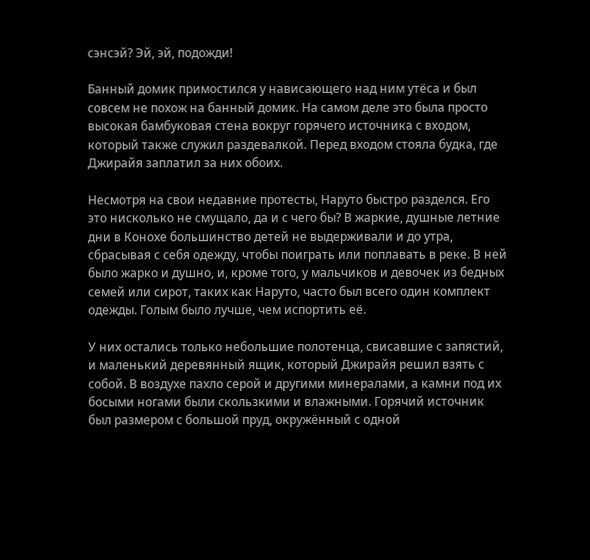сэнсэй? Эй, эй, подожди!

Банный домик примостился у нависающего над ним утёса и был совсем не похож на банный домик. На самом деле это была просто высокая бамбуковая стена вокруг горячего источника с входом, который также служил раздевалкой. Перед входом стояла будка, где Джирайя заплатил за них обоих.

Несмотря на свои недавние протесты, Наруто быстро разделся. Его это нисколько не смущало, да и с чего бы? В жаркие, душные летние дни в Конохе большинство детей не выдерживали и до утра, сбрасывая с себя одежду, чтобы поиграть или поплавать в реке. В ней было жарко и душно, и, кроме того, у мальчиков и девочек из бедных семей или сирот, таких как Наруто, часто был всего один комплект одежды. Голым было лучше, чем испортить её.

У них остались только небольшие полотенца, свисавшие с запястий, и маленький деревянный ящик, который Джирайя решил взять с собой. В воздухе пахло серой и другими минералами, а камни под их босыми ногами были скользкими и влажными. Горячий источник был размером с большой пруд, окружённый с одной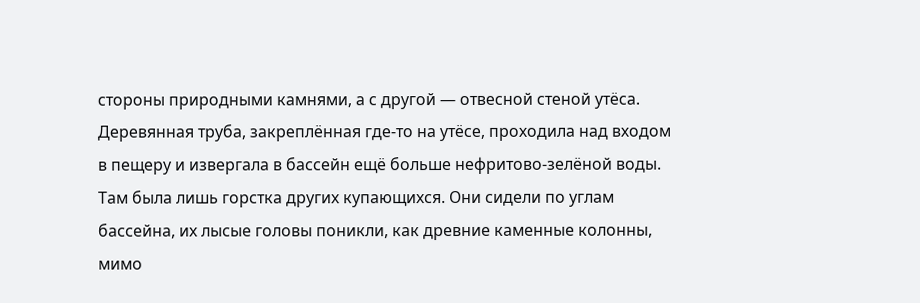стороны природными камнями, а с другой — отвесной стеной утёса. Деревянная труба, закреплённая где-то на утёсе, проходила над входом в пещеру и извергала в бассейн ещё больше нефритово-зелёной воды. Там была лишь горстка других купающихся. Они сидели по углам бассейна, их лысые головы поникли, как древние каменные колонны, мимо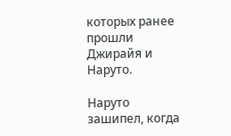которых ранее прошли Джирайя и Наруто.

Наруто зашипел, когда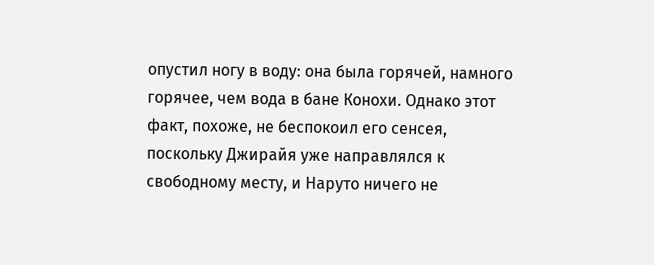опустил ногу в воду: она была горячей, намного горячее, чем вода в бане Конохи. Однако этот факт, похоже, не беспокоил его сенсея, поскольку Джирайя уже направлялся к свободному месту, и Наруто ничего не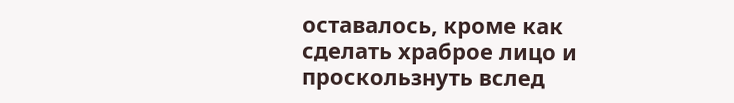оставалось, кроме как сделать храброе лицо и проскользнуть вслед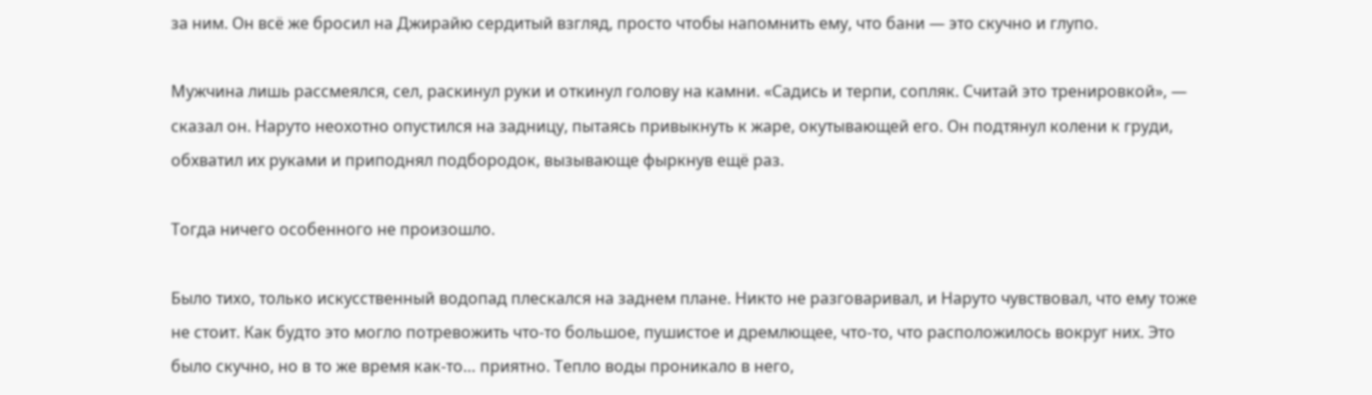за ним. Он всё же бросил на Джирайю сердитый взгляд, просто чтобы напомнить ему, что бани — это скучно и глупо.

Мужчина лишь рассмеялся, сел, раскинул руки и откинул голову на камни. «Садись и терпи, сопляк. Считай это тренировкой», — сказал он. Наруто неохотно опустился на задницу, пытаясь привыкнуть к жаре, окутывающей его. Он подтянул колени к груди, обхватил их руками и приподнял подбородок, вызывающе фыркнув ещё раз.

Тогда ничего особенного не произошло.

Было тихо, только искусственный водопад плескался на заднем плане. Никто не разговаривал, и Наруто чувствовал, что ему тоже не стоит. Как будто это могло потревожить что-то большое, пушистое и дремлющее, что-то, что расположилось вокруг них. Это было скучно, но в то же время как-то… приятно. Тепло воды проникало в него,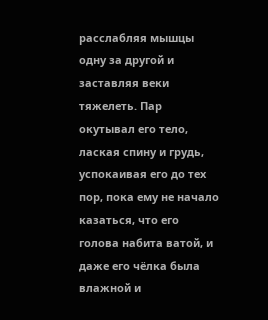расслабляя мышцы одну за другой и заставляя веки тяжелеть. Пар окутывал его тело, лаская спину и грудь, успокаивая его до тех пор, пока ему не начало казаться, что его голова набита ватой, и даже его чёлка была влажной и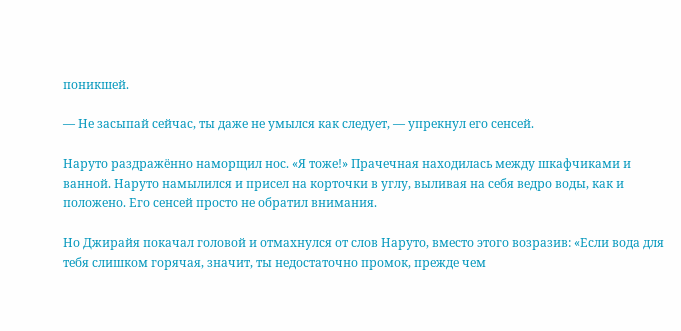поникшей.

— Не засыпай сейчас, ты даже не умылся как следует, — упрекнул его сенсей.

Наруто раздражённо наморщил нос. «Я тоже!» Прачечная находилась между шкафчиками и ванной. Наруто намылился и присел на корточки в углу, выливая на себя ведро воды, как и положено. Его сенсей просто не обратил внимания.

Но Джирайя покачал головой и отмахнулся от слов Наруто, вместо этого возразив: «Если вода для тебя слишком горячая, значит, ты недостаточно промок, прежде чем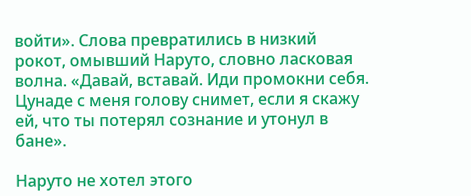войти». Слова превратились в низкий рокот, омывший Наруто, словно ласковая волна. «Давай, вставай. Иди промокни себя. Цунаде с меня голову снимет, если я скажу ей, что ты потерял сознание и утонул в бане».

Наруто не хотел этого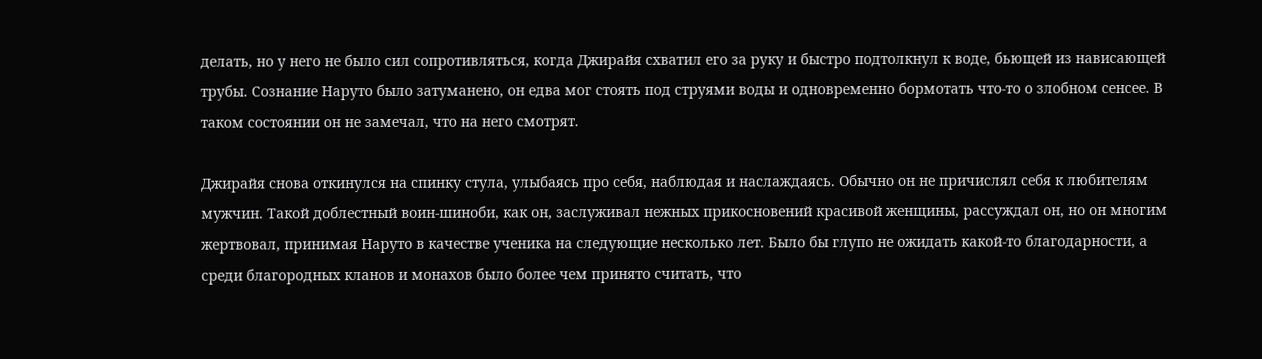делать, но у него не было сил сопротивляться, когда Джирайя схватил его за руку и быстро подтолкнул к воде, бьющей из нависающей трубы. Сознание Наруто было затуманено, он едва мог стоять под струями воды и одновременно бормотать что-то о злобном сенсее. В таком состоянии он не замечал, что на него смотрят.

Джирайя снова откинулся на спинку стула, улыбаясь про себя, наблюдая и наслаждаясь. Обычно он не причислял себя к любителям мужчин. Такой доблестный воин-шиноби, как он, заслуживал нежных прикосновений красивой женщины, рассуждал он, но он многим жертвовал, принимая Наруто в качестве ученика на следующие несколько лет. Было бы глупо не ожидать какой-то благодарности, а среди благородных кланов и монахов было более чем принято считать, что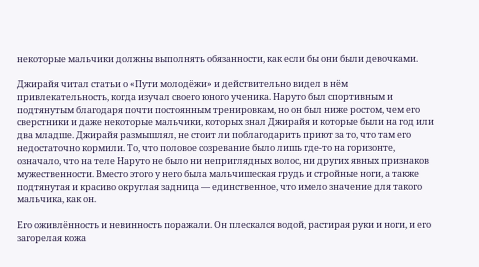некоторые мальчики должны выполнять обязанности, как если бы они были девочками.

Джирайя читал статьи о «Пути молодёжи» и действительно видел в нём привлекательность, когда изучал своего юного ученика. Наруто был спортивным и подтянутым благодаря почти постоянным тренировкам, но он был ниже ростом, чем его сверстники и даже некоторые мальчики, которых знал Джирайя и которые были на год или два младше. Джирайя размышлял, не стоит ли поблагодарить приют за то, что там его недостаточно кормили. То, что половое созревание было лишь где-то на горизонте, означало, что на теле Наруто не было ни неприглядных волос, ни других явных признаков мужественности. Вместо этого у него была мальчишеская грудь и стройные ноги, а также подтянутая и красиво округлая задница — единственное, что имело значение для такого мальчика, как он.

Его оживлённость и невинность поражали. Он плескался водой, растирая руки и ноги, и его загорелая кожа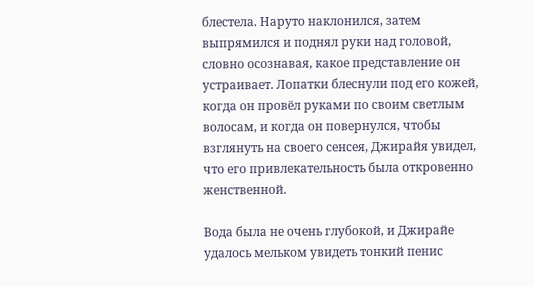блестела. Наруто наклонился, затем выпрямился и поднял руки над головой, словно осознавая, какое представление он устраивает. Лопатки блеснули под его кожей, когда он провёл руками по своим светлым волосам, и когда он повернулся, чтобы взглянуть на своего сенсея, Джирайя увидел, что его привлекательность была откровенно женственной.

Вода была не очень глубокой, и Джирайе удалось мельком увидеть тонкий пенис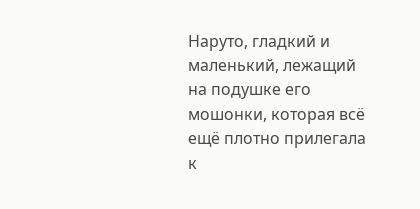Наруто, гладкий и маленький, лежащий на подушке его мошонки, которая всё ещё плотно прилегала к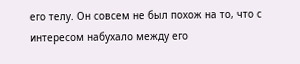его телу. Он совсем не был похож на то, что с интересом набухало между его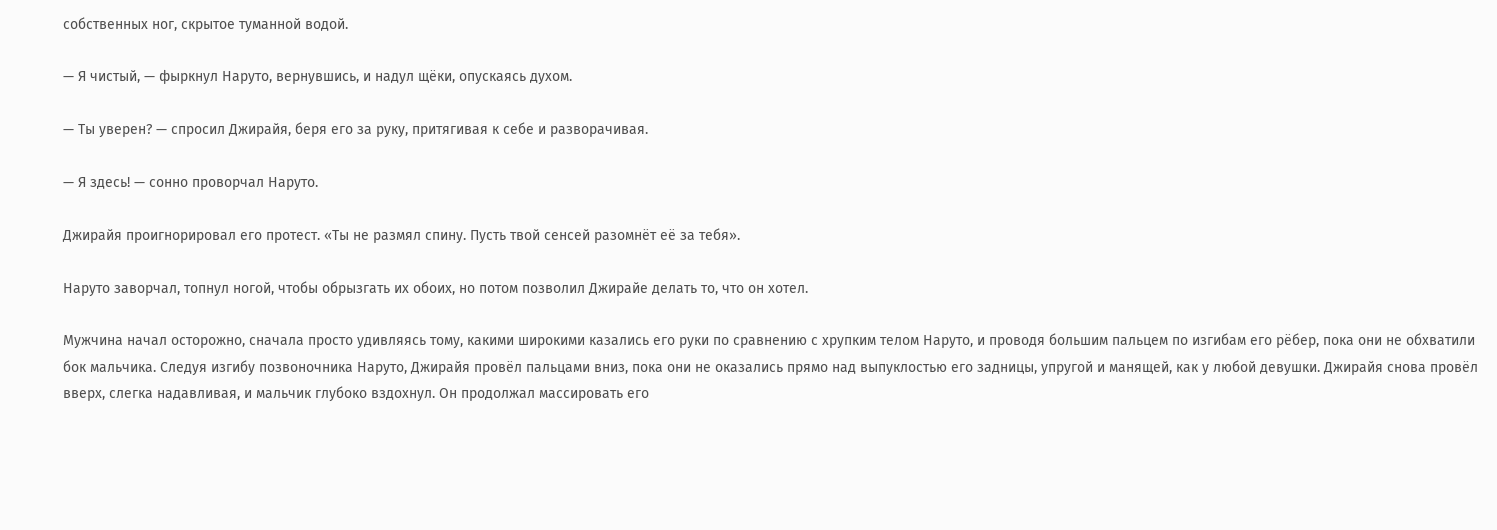собственных ног, скрытое туманной водой.

— Я чистый, — фыркнул Наруто, вернувшись, и надул щёки, опускаясь духом.

— Ты уверен? — спросил Джирайя, беря его за руку, притягивая к себе и разворачивая.

— Я здесь! — сонно проворчал Наруто.

Джирайя проигнорировал его протест. «Ты не размял спину. Пусть твой сенсей разомнёт её за тебя».

Наруто заворчал, топнул ногой, чтобы обрызгать их обоих, но потом позволил Джирайе делать то, что он хотел.

Мужчина начал осторожно, сначала просто удивляясь тому, какими широкими казались его руки по сравнению с хрупким телом Наруто, и проводя большим пальцем по изгибам его рёбер, пока они не обхватили бок мальчика. Следуя изгибу позвоночника Наруто, Джирайя провёл пальцами вниз, пока они не оказались прямо над выпуклостью его задницы, упругой и манящей, как у любой девушки. Джирайя снова провёл вверх, слегка надавливая, и мальчик глубоко вздохнул. Он продолжал массировать его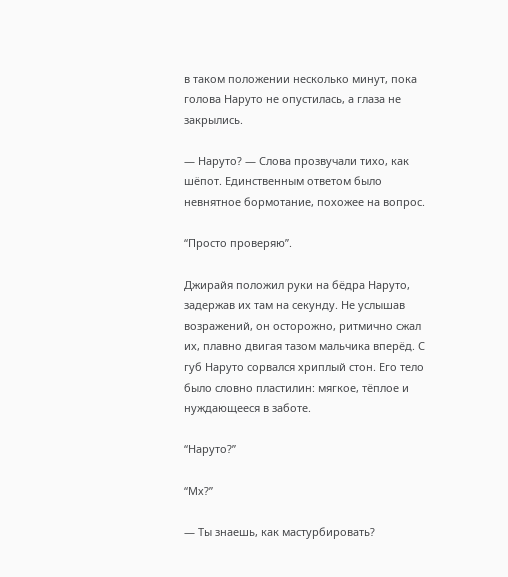в таком положении несколько минут, пока голова Наруто не опустилась, а глаза не закрылись.

— Наруто? — Слова прозвучали тихо, как шёпот. Единственным ответом было невнятное бормотание, похожее на вопрос.

“Просто проверяю”.

Джирайя положил руки на бёдра Наруто, задержав их там на секунду. Не услышав возражений, он осторожно, ритмично сжал их, плавно двигая тазом мальчика вперёд. С губ Наруто сорвался хриплый стон. Его тело было словно пластилин: мягкое, тёплое и нуждающееся в заботе.

“Наруто?”

“Мх?”

— Ты знаешь, как мастурбировать?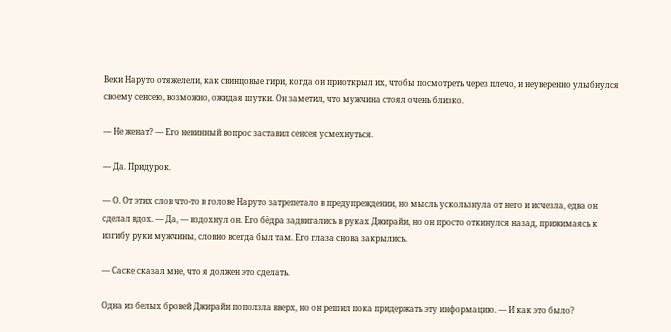Веки Наруто отяжелели, как свинцовые гири, когда он приоткрыл их, чтобы посмотреть через плечо, и неуверенно улыбнулся своему сенсею, возможно, ожидая шутки. Он заметил, что мужчина стоял очень близко.

— Не женат? — Его невинный вопрос заставил сенсея усмехнуться.

— Да. Придурок.

— О. От этих слов что-то в голове Наруто затрепетало в предупреждении, но мысль ускользнула от него и исчезла, едва он сделал вдох. — Да, — вздохнул он. Его бёдра задвигались в руках Джирайи, но он просто откинулся назад, прижимаясь к изгибу руки мужчины, словно всегда был там. Его глаза снова закрылись.

— Саске сказал мне, что я должен это сделать.

Одна из белых бровей Джирайи поползла вверх, но он решил пока придержать эту информацию. — И как это было?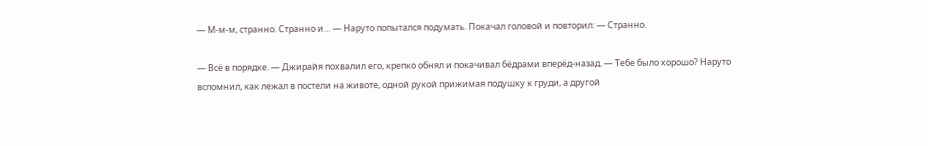— М-м-м, странно. Странно и… — Наруто попытался подумать. Покачал головой и повторил: — Странно.

— Всё в порядке. — Джирайя похвалил его, крепко обнял и покачивал бёдрами вперёд-назад. — Тебе было хорошо? Наруто вспомнил, как лежал в постели на животе, одной рукой прижимая подушку к груди, а другой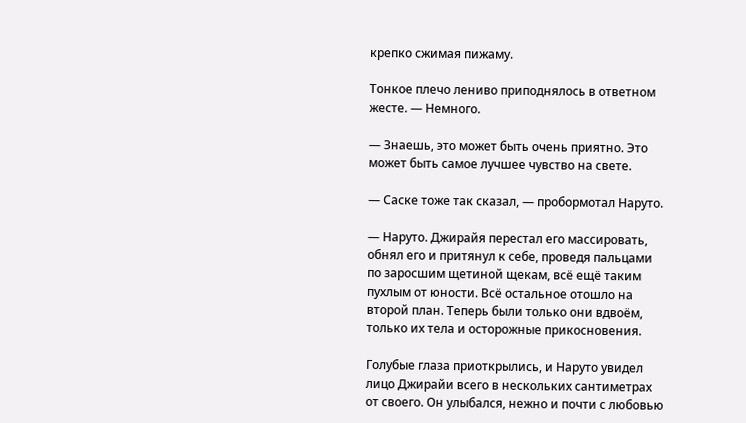крепко сжимая пижаму.

Тонкое плечо лениво приподнялось в ответном жесте. — Немного.

— Знаешь, это может быть очень приятно. Это может быть самое лучшее чувство на свете.

— Саске тоже так сказал, — пробормотал Наруто.

— Наруто. Джирайя перестал его массировать, обнял его и притянул к себе, проведя пальцами по заросшим щетиной щекам, всё ещё таким пухлым от юности. Всё остальное отошло на второй план. Теперь были только они вдвоём, только их тела и осторожные прикосновения.

Голубые глаза приоткрылись, и Наруто увидел лицо Джирайи всего в нескольких сантиметрах от своего. Он улыбался, нежно и почти с любовью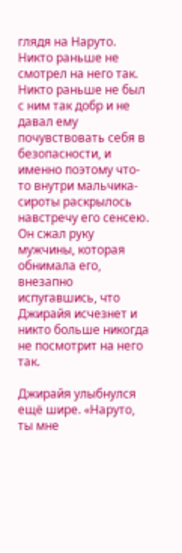глядя на Наруто. Никто раньше не смотрел на него так. Никто раньше не был с ним так добр и не давал ему почувствовать себя в безопасности, и именно поэтому что-то внутри мальчика-сироты раскрылось навстречу его сенсею. Он сжал руку мужчины, которая обнимала его, внезапно испугавшись, что Джирайя исчезнет и никто больше никогда не посмотрит на него так.

Джирайя улыбнулся ещё шире. «Наруто, ты мне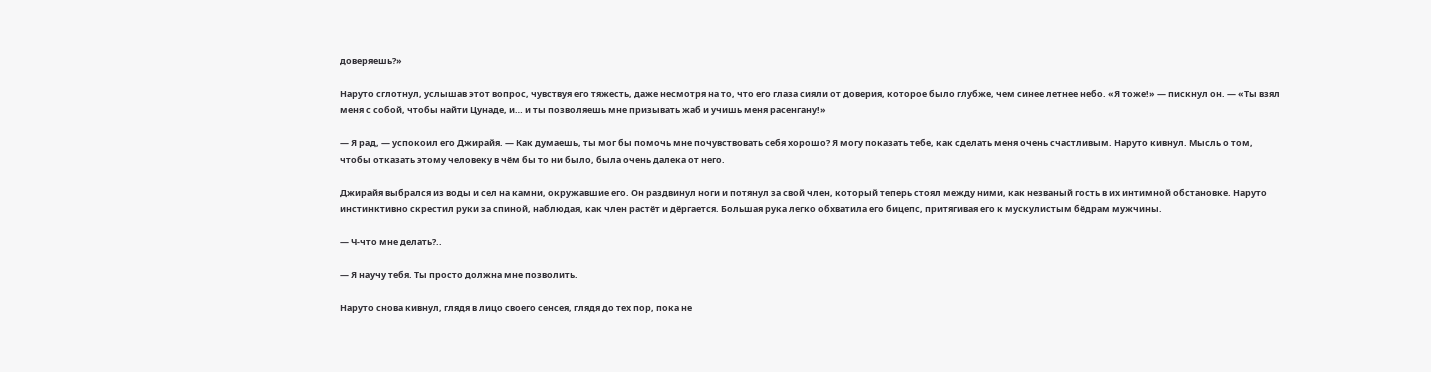доверяешь?»

Наруто сглотнул, услышав этот вопрос, чувствуя его тяжесть, даже несмотря на то, что его глаза сияли от доверия, которое было глубже, чем синее летнее небо. «Я тоже!» — пискнул он. — «Ты взял меня с собой, чтобы найти Цунаде, и… и ты позволяешь мне призывать жаб и учишь меня расенгану!»

— Я рад, — успокоил его Джирайя. — Как думаешь, ты мог бы помочь мне почувствовать себя хорошо? Я могу показать тебе, как сделать меня очень счастливым. Наруто кивнул. Мысль о том, чтобы отказать этому человеку в чём бы то ни было, была очень далека от него.

Джирайя выбрался из воды и сел на камни, окружавшие его. Он раздвинул ноги и потянул за свой член, который теперь стоял между ними, как незваный гость в их интимной обстановке. Наруто инстинктивно скрестил руки за спиной, наблюдая, как член растёт и дёргается. Большая рука легко обхватила его бицепс, притягивая его к мускулистым бёдрам мужчины.

— Ч-что мне делать?..

— Я научу тебя. Ты просто должна мне позволить.

Наруто снова кивнул, глядя в лицо своего сенсея, глядя до тех пор, пока не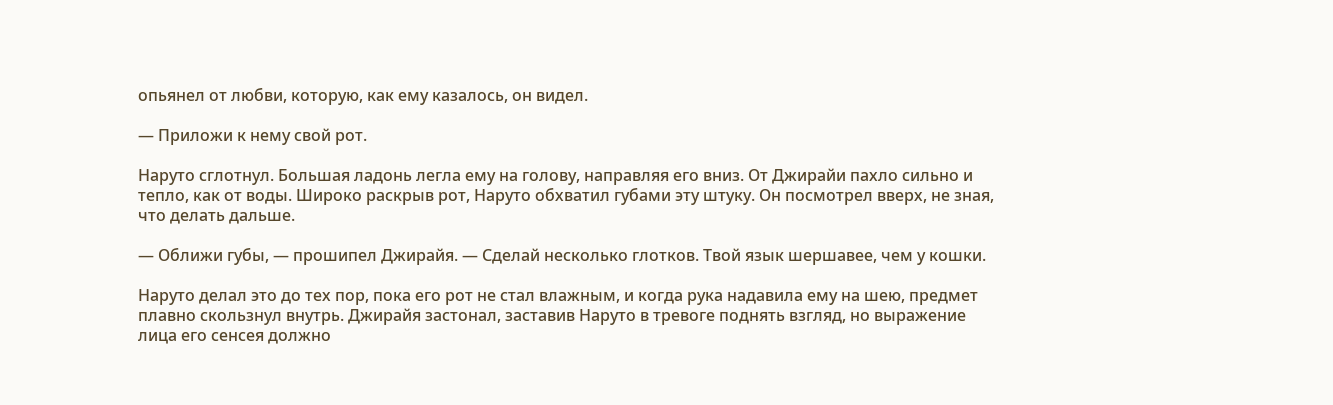опьянел от любви, которую, как ему казалось, он видел.

— Приложи к нему свой рот.

Наруто сглотнул. Большая ладонь легла ему на голову, направляя его вниз. От Джирайи пахло сильно и тепло, как от воды. Широко раскрыв рот, Наруто обхватил губами эту штуку. Он посмотрел вверх, не зная, что делать дальше.

— Оближи губы, — прошипел Джирайя. — Сделай несколько глотков. Твой язык шершавее, чем у кошки.

Наруто делал это до тех пор, пока его рот не стал влажным, и когда рука надавила ему на шею, предмет плавно скользнул внутрь. Джирайя застонал, заставив Наруто в тревоге поднять взгляд, но выражение лица его сенсея должно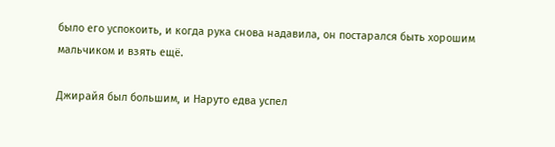было его успокоить, и когда рука снова надавила, он постарался быть хорошим мальчиком и взять ещё.

Джирайя был большим, и Наруто едва успел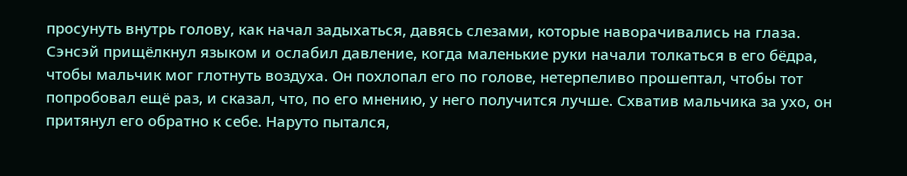просунуть внутрь голову, как начал задыхаться, давясь слезами, которые наворачивались на глаза. Сэнсэй прищёлкнул языком и ослабил давление, когда маленькие руки начали толкаться в его бёдра, чтобы мальчик мог глотнуть воздуха. Он похлопал его по голове, нетерпеливо прошептал, чтобы тот попробовал ещё раз, и сказал, что, по его мнению, у него получится лучше. Схватив мальчика за ухо, он притянул его обратно к себе. Наруто пытался,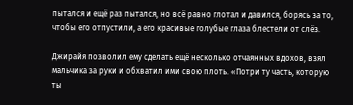пытался и ещё раз пытался, но всё равно глотал и давился, борясь за то, чтобы его отпустили, а его красивые голубые глаза блестели от слёз.

Джирайя позволил ему сделать ещё несколько отчаянных вдохов, взял мальчика за руки и обхватил ими свою плоть. «Потри ту часть, которую ты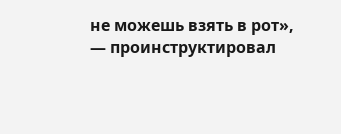не можешь взять в рот», — проинструктировал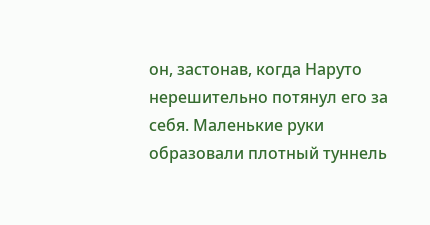он, застонав, когда Наруто нерешительно потянул его за себя. Маленькие руки образовали плотный туннель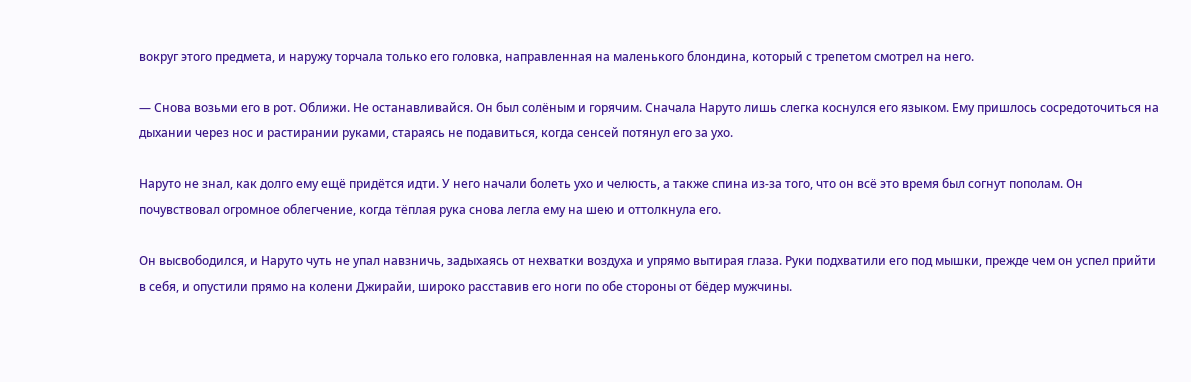вокруг этого предмета, и наружу торчала только его головка, направленная на маленького блондина, который с трепетом смотрел на него.

— Снова возьми его в рот. Оближи. Не останавливайся. Он был солёным и горячим. Сначала Наруто лишь слегка коснулся его языком. Ему пришлось сосредоточиться на дыхании через нос и растирании руками, стараясь не подавиться, когда сенсей потянул его за ухо.

Наруто не знал, как долго ему ещё придётся идти. У него начали болеть ухо и челюсть, а также спина из-за того, что он всё это время был согнут пополам. Он почувствовал огромное облегчение, когда тёплая рука снова легла ему на шею и оттолкнула его.

Он высвободился, и Наруто чуть не упал навзничь, задыхаясь от нехватки воздуха и упрямо вытирая глаза. Руки подхватили его под мышки, прежде чем он успел прийти в себя, и опустили прямо на колени Джирайи, широко расставив его ноги по обе стороны от бёдер мужчины.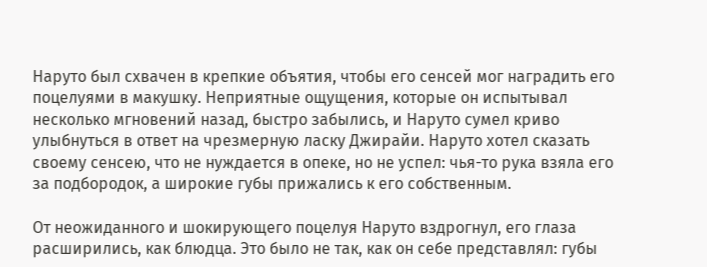Наруто был схвачен в крепкие объятия, чтобы его сенсей мог наградить его поцелуями в макушку. Неприятные ощущения, которые он испытывал несколько мгновений назад, быстро забылись, и Наруто сумел криво улыбнуться в ответ на чрезмерную ласку Джирайи. Наруто хотел сказать своему сенсею, что не нуждается в опеке, но не успел: чья-то рука взяла его за подбородок, а широкие губы прижались к его собственным.

От неожиданного и шокирующего поцелуя Наруто вздрогнул, его глаза расширились, как блюдца. Это было не так, как он себе представлял: губы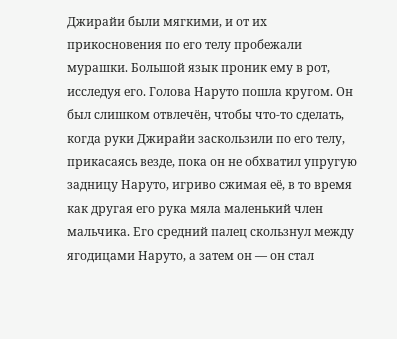Джирайи были мягкими, и от их прикосновения по его телу пробежали мурашки. Большой язык проник ему в рот, исследуя его. Голова Наруто пошла кругом. Он был слишком отвлечён, чтобы что-то сделать, когда руки Джирайи заскользили по его телу, прикасаясь везде, пока он не обхватил упругую задницу Наруто, игриво сжимая её, в то время как другая его рука мяла маленький член мальчика. Его средний палец скользнул между ягодицами Наруто, а затем он — он стал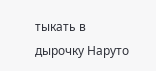тыкать в дырочку Наруто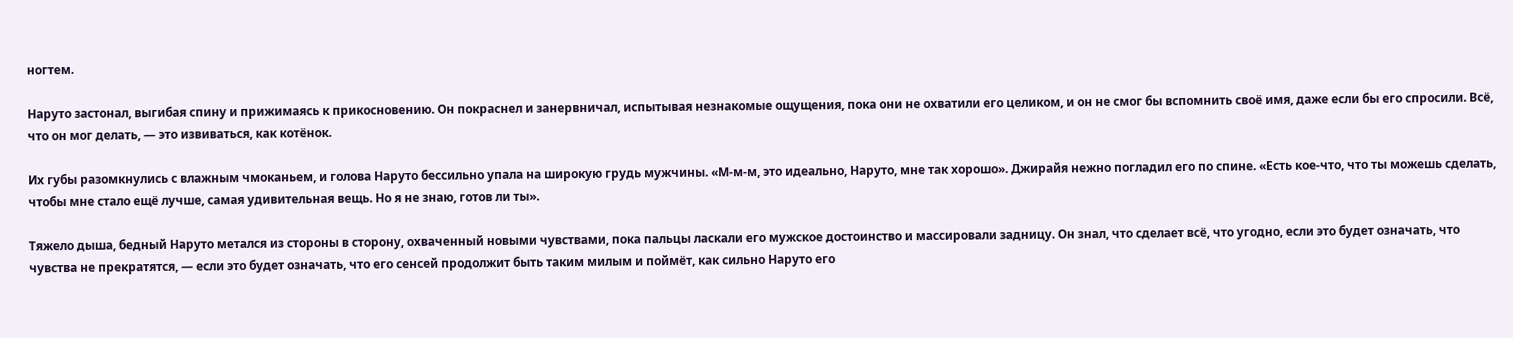ногтем.

Наруто застонал, выгибая спину и прижимаясь к прикосновению. Он покраснел и занервничал, испытывая незнакомые ощущения, пока они не охватили его целиком, и он не смог бы вспомнить своё имя, даже если бы его спросили. Всё, что он мог делать, — это извиваться, как котёнок.

Их губы разомкнулись с влажным чмоканьем, и голова Наруто бессильно упала на широкую грудь мужчины. «М-м-м, это идеально, Наруто, мне так хорошо». Джирайя нежно погладил его по спине. «Есть кое-что, что ты можешь сделать, чтобы мне стало ещё лучше, самая удивительная вещь. Но я не знаю, готов ли ты».

Тяжело дыша, бедный Наруто метался из стороны в сторону, охваченный новыми чувствами, пока пальцы ласкали его мужское достоинство и массировали задницу. Он знал, что сделает всё, что угодно, если это будет означать, что чувства не прекратятся, — если это будет означать, что его сенсей продолжит быть таким милым и поймёт, как сильно Наруто его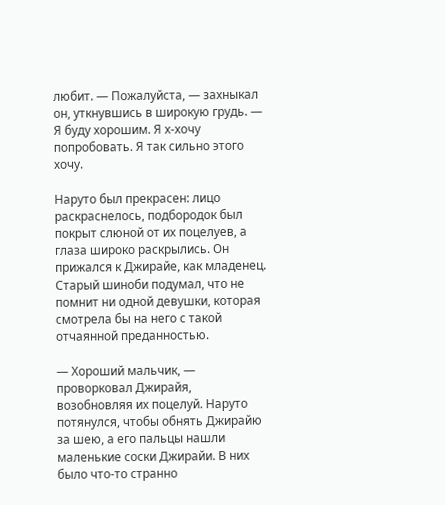любит. — Пожалуйста, — захныкал он, уткнувшись в широкую грудь. — Я буду хорошим. Я х-хочу попробовать. Я так сильно этого хочу.

Наруто был прекрасен: лицо раскраснелось, подбородок был покрыт слюной от их поцелуев, а глаза широко раскрылись. Он прижался к Джирайе, как младенец. Старый шиноби подумал, что не помнит ни одной девушки, которая смотрела бы на него с такой отчаянной преданностью.

— Хороший мальчик, — проворковал Джирайя, возобновляя их поцелуй. Наруто потянулся, чтобы обнять Джирайю за шею, а его пальцы нашли маленькие соски Джирайи. В них было что-то странно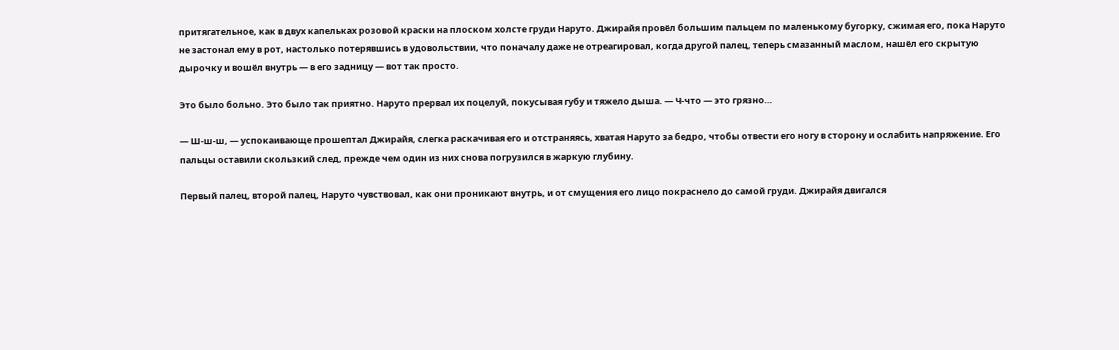притягательное, как в двух капельках розовой краски на плоском холсте груди Наруто. Джирайя провёл большим пальцем по маленькому бугорку, сжимая его, пока Наруто не застонал ему в рот, настолько потерявшись в удовольствии, что поначалу даже не отреагировал, когда другой палец, теперь смазанный маслом, нашёл его скрытую дырочку и вошёл внутрь — в его задницу — вот так просто.

Это было больно. Это было так приятно. Наруто прервал их поцелуй, покусывая губу и тяжело дыша. — Ч-что — это грязно…

— Ш-ш-ш, — успокаивающе прошептал Джирайя, слегка раскачивая его и отстраняясь, хватая Наруто за бедро, чтобы отвести его ногу в сторону и ослабить напряжение. Его пальцы оставили скользкий след, прежде чем один из них снова погрузился в жаркую глубину.

Первый палец, второй палец, Наруто чувствовал, как они проникают внутрь, и от смущения его лицо покраснело до самой груди. Джирайя двигался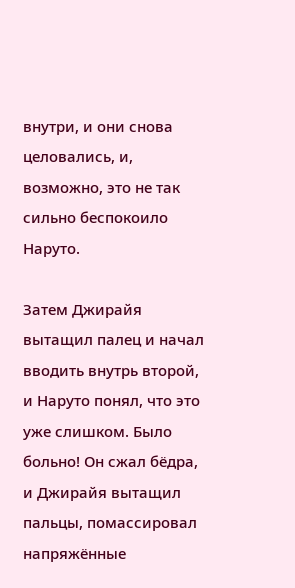внутри, и они снова целовались, и, возможно, это не так сильно беспокоило Наруто.

Затем Джирайя вытащил палец и начал вводить внутрь второй, и Наруто понял, что это уже слишком. Было больно! Он сжал бёдра, и Джирайя вытащил пальцы, помассировал напряжённые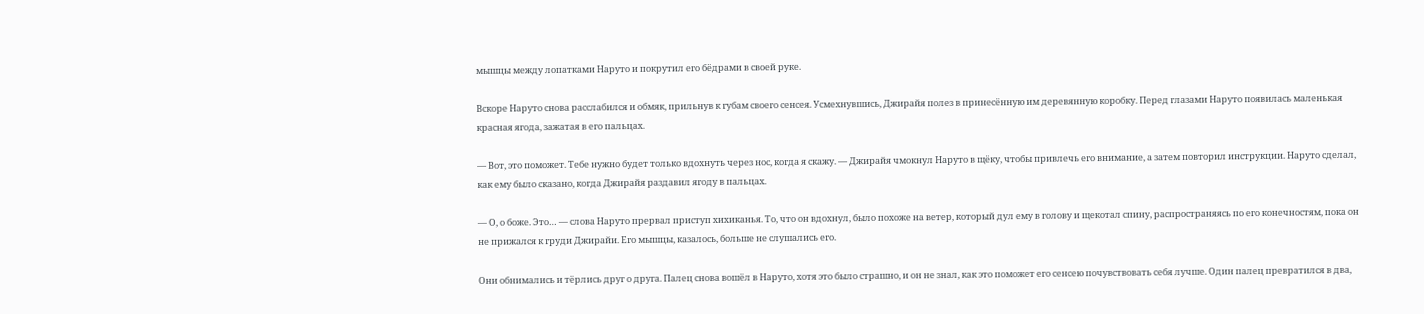мышцы между лопатками Наруто и покрутил его бёдрами в своей руке.

Вскоре Наруто снова расслабился и обмяк, прильнув к губам своего сенсея. Усмехнувшись, Джирайя полез в принесённую им деревянную коробку. Перед глазами Наруто появилась маленькая красная ягода, зажатая в его пальцах.

— Вот, это поможет. Тебе нужно будет только вдохнуть через нос, когда я скажу. — Джирайя чмокнул Наруто в щёку, чтобы привлечь его внимание, а затем повторил инструкции. Наруто сделал, как ему было сказано, когда Джирайя раздавил ягоду в пальцах.

— О, о боже. Это… — слова Наруто прервал приступ хихиканья. То, что он вдохнул, было похоже на ветер, который дул ему в голову и щекотал спину, распространяясь по его конечностям, пока он не прижался к груди Джирайи. Его мышцы, казалось, больше не слушались его.

Они обнимались и тёрлись друг о друга. Палец снова вошёл в Наруто, хотя это было страшно, и он не знал, как это поможет его сенсею почувствовать себя лучше. Один палец превратился в два,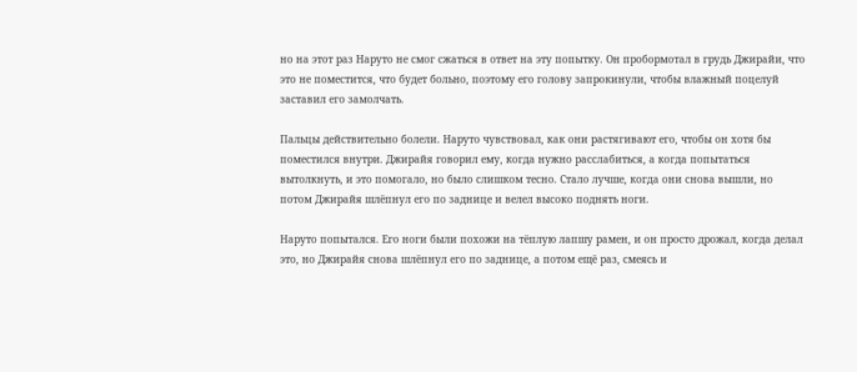но на этот раз Наруто не смог сжаться в ответ на эту попытку. Он пробормотал в грудь Джирайи, что это не поместится, что будет больно, поэтому его голову запрокинули, чтобы влажный поцелуй заставил его замолчать.

Пальцы действительно болели. Наруто чувствовал, как они растягивают его, чтобы он хотя бы поместился внутри. Джирайя говорил ему, когда нужно расслабиться, а когда попытаться вытолкнуть, и это помогало, но было слишком тесно. Стало лучше, когда они снова вышли, но потом Джирайя шлёпнул его по заднице и велел высоко поднять ноги.

Наруто попытался. Его ноги были похожи на тёплую лапшу рамен, и он просто дрожал, когда делал это, но Джирайя снова шлёпнул его по заднице, а потом ещё раз, смеясь и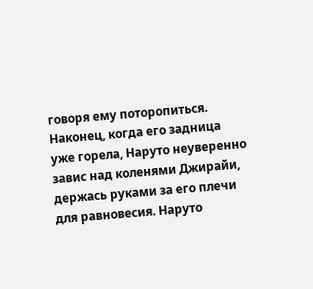говоря ему поторопиться. Наконец, когда его задница уже горела, Наруто неуверенно завис над коленями Джирайи, держась руками за его плечи для равновесия. Наруто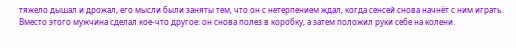тяжело дышал и дрожал, его мысли были заняты тем, что он с нетерпением ждал, когда сенсей снова начнёт с ним играть. Вместо этого мужчина сделал кое-что другое: он снова полез в коробку, а затем положил руки себе на колени.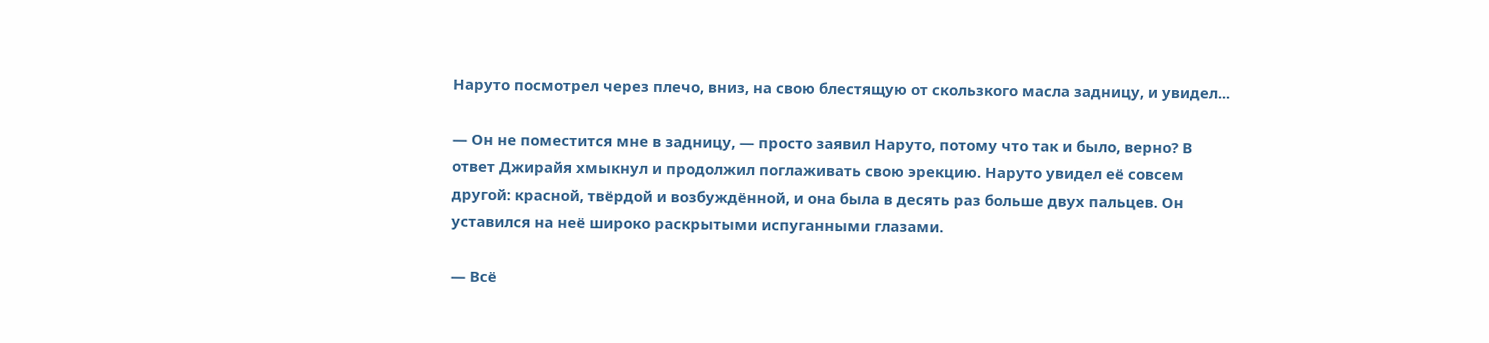Наруто посмотрел через плечо, вниз, на свою блестящую от скользкого масла задницу, и увидел...

— Он не поместится мне в задницу, — просто заявил Наруто, потому что так и было, верно? В ответ Джирайя хмыкнул и продолжил поглаживать свою эрекцию. Наруто увидел её совсем другой: красной, твёрдой и возбуждённой, и она была в десять раз больше двух пальцев. Он уставился на неё широко раскрытыми испуганными глазами.

— Всё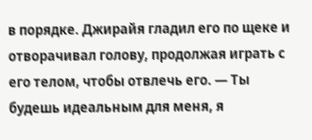в порядке. Джирайя гладил его по щеке и отворачивал голову, продолжая играть с его телом, чтобы отвлечь его. — Ты будешь идеальным для меня, я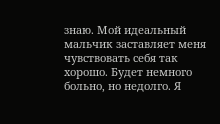знаю. Мой идеальный мальчик заставляет меня чувствовать себя так хорошо. Будет немного больно, но недолго. Я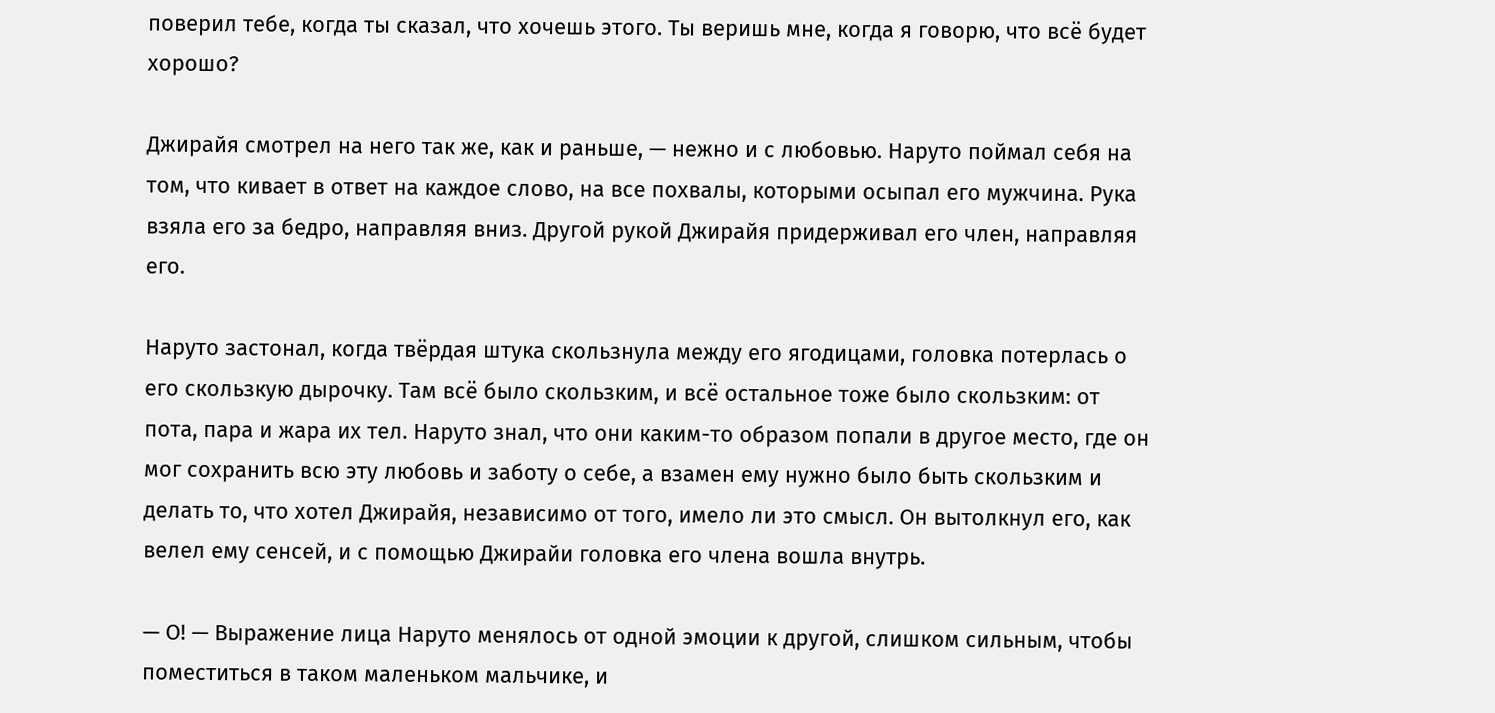поверил тебе, когда ты сказал, что хочешь этого. Ты веришь мне, когда я говорю, что всё будет хорошо?

Джирайя смотрел на него так же, как и раньше, — нежно и с любовью. Наруто поймал себя на том, что кивает в ответ на каждое слово, на все похвалы, которыми осыпал его мужчина. Рука взяла его за бедро, направляя вниз. Другой рукой Джирайя придерживал его член, направляя его.

Наруто застонал, когда твёрдая штука скользнула между его ягодицами, головка потерлась о его скользкую дырочку. Там всё было скользким, и всё остальное тоже было скользким: от пота, пара и жара их тел. Наруто знал, что они каким-то образом попали в другое место, где он мог сохранить всю эту любовь и заботу о себе, а взамен ему нужно было быть скользким и делать то, что хотел Джирайя, независимо от того, имело ли это смысл. Он вытолкнул его, как велел ему сенсей, и с помощью Джирайи головка его члена вошла внутрь.

— О! — Выражение лица Наруто менялось от одной эмоции к другой, слишком сильным, чтобы поместиться в таком маленьком мальчике, и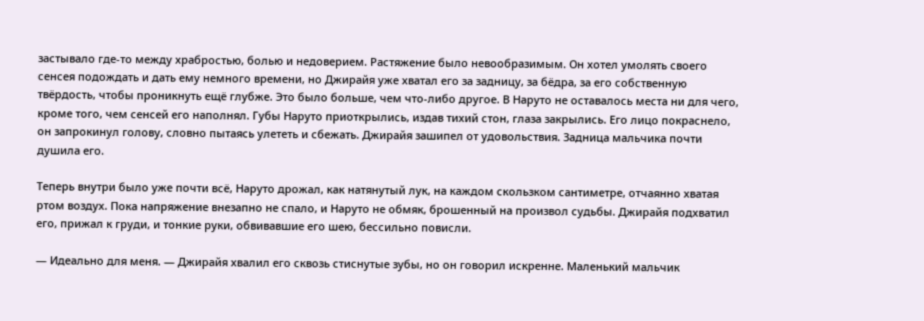застывало где-то между храбростью, болью и недоверием. Растяжение было невообразимым. Он хотел умолять своего сенсея подождать и дать ему немного времени, но Джирайя уже хватал его за задницу, за бёдра, за его собственную твёрдость, чтобы проникнуть ещё глубже. Это было больше, чем что-либо другое. В Наруто не оставалось места ни для чего, кроме того, чем сенсей его наполнял. Губы Наруто приоткрылись, издав тихий стон, глаза закрылись. Его лицо покраснело, он запрокинул голову, словно пытаясь улететь и сбежать. Джирайя зашипел от удовольствия. Задница мальчика почти душила его.

Теперь внутри было уже почти всё, Наруто дрожал, как натянутый лук, на каждом скользком сантиметре, отчаянно хватая ртом воздух. Пока напряжение внезапно не спало, и Наруто не обмяк, брошенный на произвол судьбы. Джирайя подхватил его, прижал к груди, и тонкие руки, обвивавшие его шею, бессильно повисли.

— Идеально для меня. — Джирайя хвалил его сквозь стиснутые зубы, но он говорил искренне. Маленький мальчик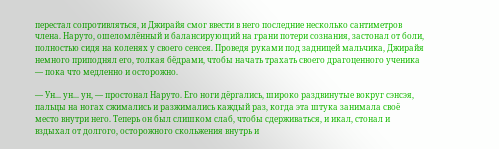перестал сопротивляться, и Джирайя смог ввести в него последние несколько сантиметров члена. Наруто, ошеломлённый и балансирующий на грани потери сознания, застонал от боли, полностью сидя на коленях у своего сенсея. Проведя руками под задницей мальчика, Джирайя немного приподнял его, толкая бёдрами, чтобы начать трахать своего драгоценного ученика — пока что медленно и осторожно.

— Ун... ун... ун, — простонал Наруто. Его ноги дёргались, широко раздвинутые вокруг сэнсэя, пальцы на ногах сжимались и разжимались каждый раз, когда эта штука занимала своё место внутри него. Теперь он был слишком слаб, чтобы сдерживаться, и икал, стонал и вздыхал от долгого, осторожного скольжения внутрь и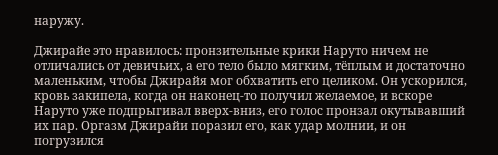наружу.

Джирайе это нравилось: пронзительные крики Наруто ничем не отличались от девичьих, а его тело было мягким, тёплым и достаточно маленьким, чтобы Джирайя мог обхватить его целиком. Он ускорился, кровь закипела, когда он наконец-то получил желаемое, и вскоре Наруто уже подпрыгивал вверх-вниз, его голос пронзал окутывавший их пар. Оргазм Джирайи поразил его, как удар молнии, и он погрузился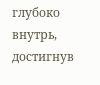глубоко внутрь, достигнув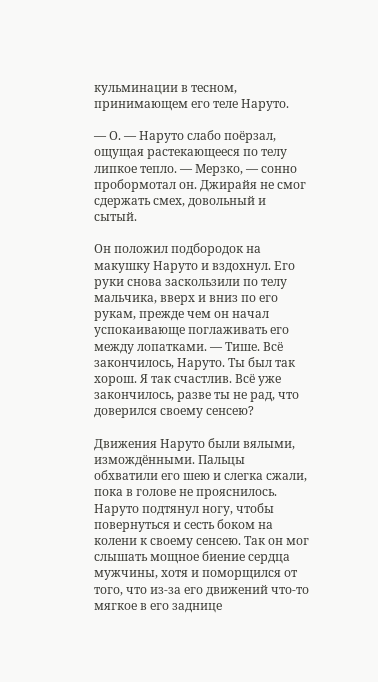кульминации в тесном, принимающем его теле Наруто.

— О. — Наруто слабо поёрзал, ощущая растекающееся по телу липкое тепло. — Мерзко, — сонно пробормотал он. Джирайя не смог сдержать смех, довольный и сытый.

Он положил подбородок на макушку Наруто и вздохнул. Его руки снова заскользили по телу мальчика, вверх и вниз по его рукам, прежде чем он начал успокаивающе поглаживать его между лопатками. — Тише. Всё закончилось, Наруто. Ты был так хорош. Я так счастлив. Всё уже закончилось, разве ты не рад, что доверился своему сенсею?

Движения Наруто были вялыми, измождёнными. Пальцы обхватили его шею и слегка сжали, пока в голове не прояснилось. Наруто подтянул ногу, чтобы повернуться и сесть боком на колени к своему сенсею. Так он мог слышать мощное биение сердца мужчины, хотя и поморщился от того, что из-за его движений что-то мягкое в его заднице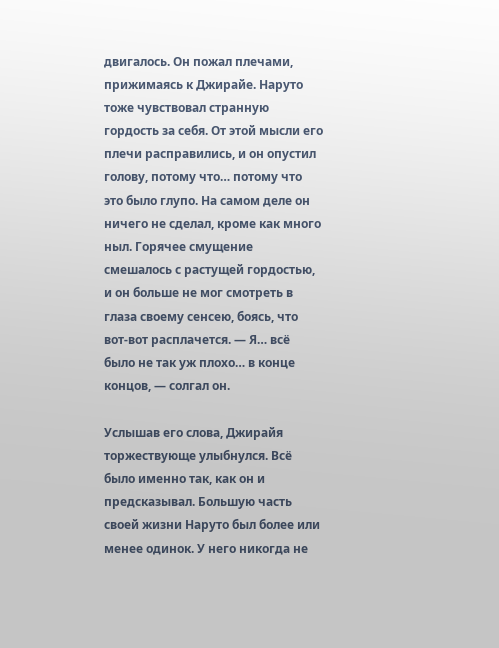двигалось. Он пожал плечами, прижимаясь к Джирайе. Наруто тоже чувствовал странную гордость за себя. От этой мысли его плечи расправились, и он опустил голову, потому что… потому что это было глупо. На самом деле он ничего не сделал, кроме как много ныл. Горячее смущение смешалось с растущей гордостью, и он больше не мог смотреть в глаза своему сенсею, боясь, что вот-вот расплачется. — Я… всё было не так уж плохо… в конце концов, — солгал он.

Услышав его слова, Джирайя торжествующе улыбнулся. Всё было именно так, как он и предсказывал. Большую часть своей жизни Наруто был более или менее одинок. У него никогда не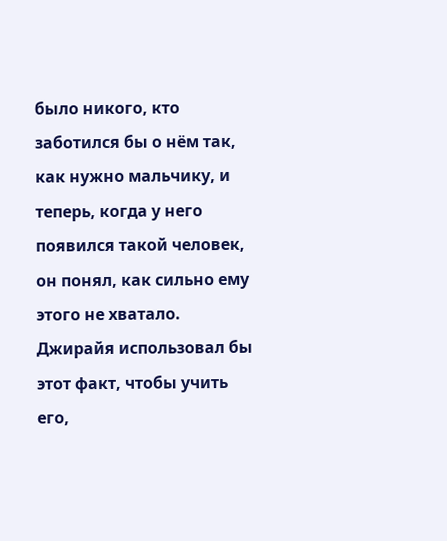было никого, кто заботился бы о нём так, как нужно мальчику, и теперь, когда у него появился такой человек, он понял, как сильно ему этого не хватало. Джирайя использовал бы этот факт, чтобы учить его,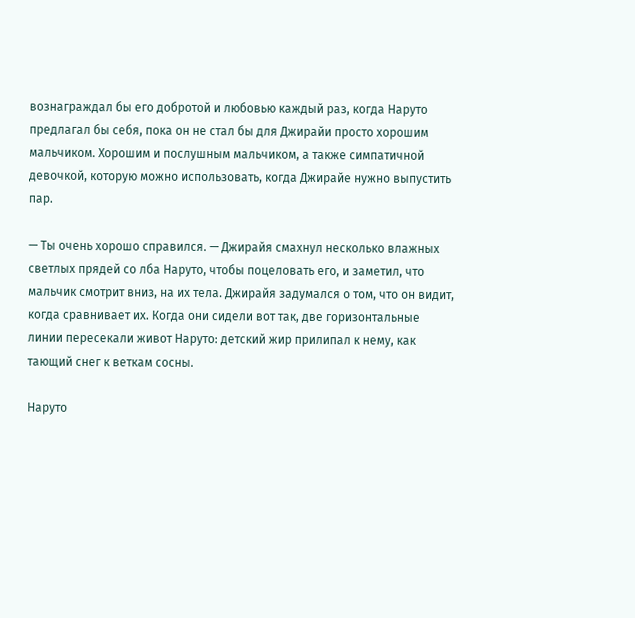вознаграждал бы его добротой и любовью каждый раз, когда Наруто предлагал бы себя, пока он не стал бы для Джирайи просто хорошим мальчиком. Хорошим и послушным мальчиком, а также симпатичной девочкой, которую можно использовать, когда Джирайе нужно выпустить пар.

— Ты очень хорошо справился. — Джирайя смахнул несколько влажных светлых прядей со лба Наруто, чтобы поцеловать его, и заметил, что мальчик смотрит вниз, на их тела. Джирайя задумался о том, что он видит, когда сравнивает их. Когда они сидели вот так, две горизонтальные линии пересекали живот Наруто: детский жир прилипал к нему, как тающий снег к веткам сосны.

Наруто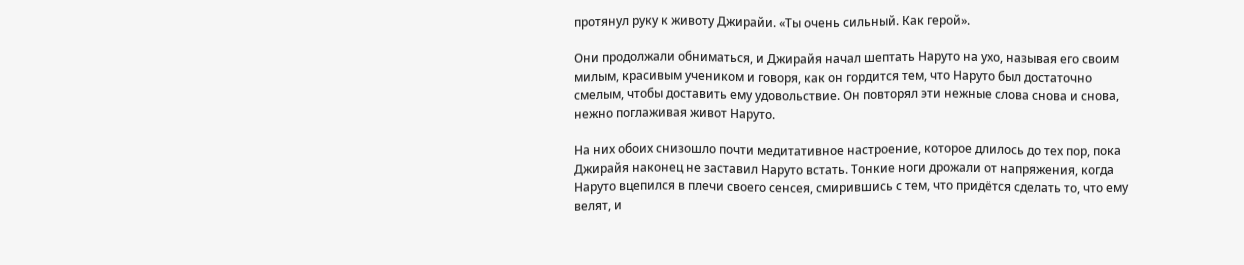протянул руку к животу Джирайи. «Ты очень сильный. Как герой».

Они продолжали обниматься, и Джирайя начал шептать Наруто на ухо, называя его своим милым, красивым учеником и говоря, как он гордится тем, что Наруто был достаточно смелым, чтобы доставить ему удовольствие. Он повторял эти нежные слова снова и снова, нежно поглаживая живот Наруто.

На них обоих снизошло почти медитативное настроение, которое длилось до тех пор, пока Джирайя наконец не заставил Наруто встать. Тонкие ноги дрожали от напряжения, когда Наруто вцепился в плечи своего сенсея, смирившись с тем, что придётся сделать то, что ему велят, и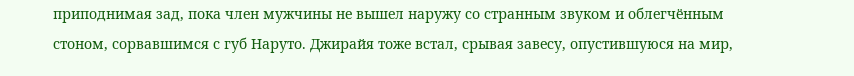приподнимая зад, пока член мужчины не вышел наружу со странным звуком и облегчённым стоном, сорвавшимся с губ Наруто. Джирайя тоже встал, срывая завесу, опустившуюся на мир,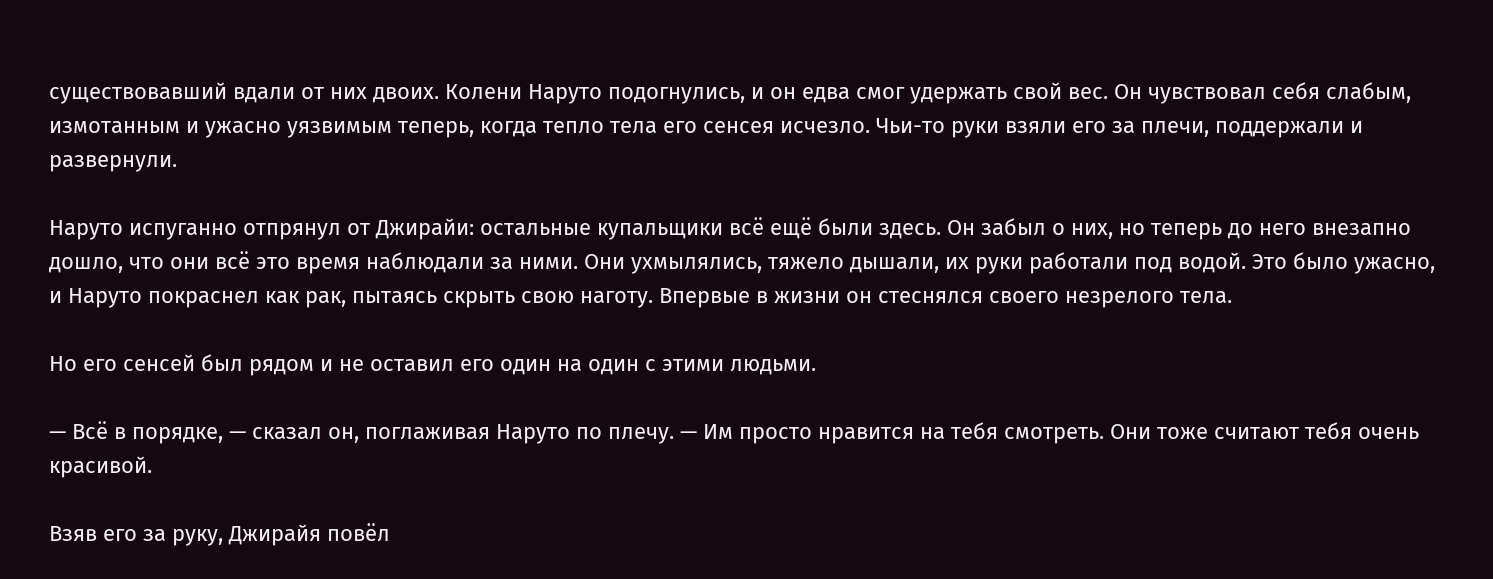существовавший вдали от них двоих. Колени Наруто подогнулись, и он едва смог удержать свой вес. Он чувствовал себя слабым, измотанным и ужасно уязвимым теперь, когда тепло тела его сенсея исчезло. Чьи-то руки взяли его за плечи, поддержали и развернули.

Наруто испуганно отпрянул от Джирайи: остальные купальщики всё ещё были здесь. Он забыл о них, но теперь до него внезапно дошло, что они всё это время наблюдали за ними. Они ухмылялись, тяжело дышали, их руки работали под водой. Это было ужасно, и Наруто покраснел как рак, пытаясь скрыть свою наготу. Впервые в жизни он стеснялся своего незрелого тела.

Но его сенсей был рядом и не оставил его один на один с этими людьми.

— Всё в порядке, — сказал он, поглаживая Наруто по плечу. — Им просто нравится на тебя смотреть. Они тоже считают тебя очень красивой.

Взяв его за руку, Джирайя повёл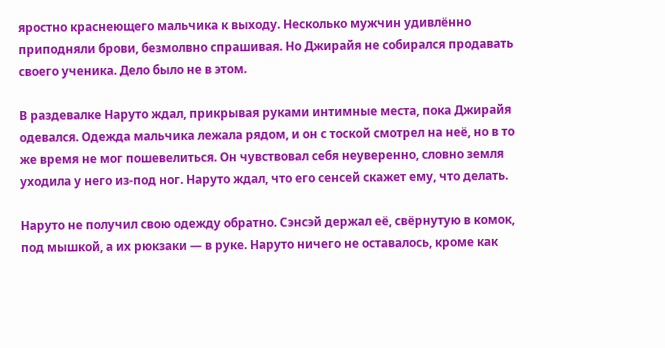яростно краснеющего мальчика к выходу. Несколько мужчин удивлённо приподняли брови, безмолвно спрашивая. Но Джирайя не собирался продавать своего ученика. Дело было не в этом.

В раздевалке Наруто ждал, прикрывая руками интимные места, пока Джирайя одевался. Одежда мальчика лежала рядом, и он с тоской смотрел на неё, но в то же время не мог пошевелиться. Он чувствовал себя неуверенно, словно земля уходила у него из-под ног. Наруто ждал, что его сенсей скажет ему, что делать.

Наруто не получил свою одежду обратно. Сэнсэй держал её, свёрнутую в комок, под мышкой, а их рюкзаки — в руке. Наруто ничего не оставалось, кроме как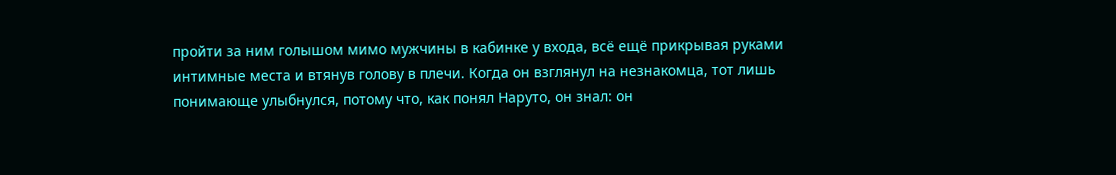пройти за ним голышом мимо мужчины в кабинке у входа, всё ещё прикрывая руками интимные места и втянув голову в плечи. Когда он взглянул на незнакомца, тот лишь понимающе улыбнулся, потому что, как понял Наруто, он знал: он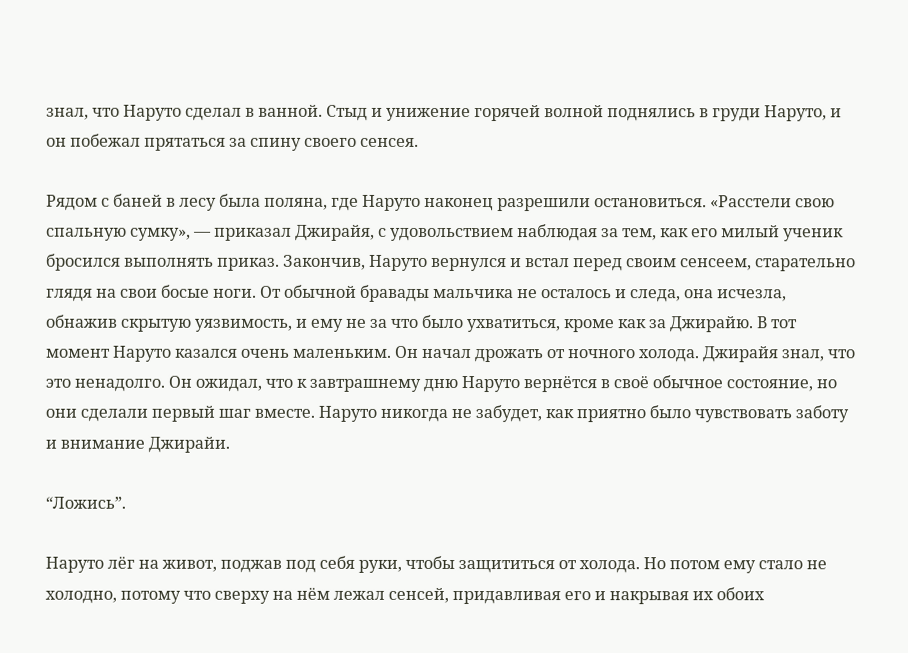знал, что Наруто сделал в ванной. Стыд и унижение горячей волной поднялись в груди Наруто, и он побежал прятаться за спину своего сенсея.

Рядом с баней в лесу была поляна, где Наруто наконец разрешили остановиться. «Расстели свою спальную сумку», — приказал Джирайя, с удовольствием наблюдая за тем, как его милый ученик бросился выполнять приказ. Закончив, Наруто вернулся и встал перед своим сенсеем, старательно глядя на свои босые ноги. От обычной бравады мальчика не осталось и следа, она исчезла, обнажив скрытую уязвимость, и ему не за что было ухватиться, кроме как за Джирайю. В тот момент Наруто казался очень маленьким. Он начал дрожать от ночного холода. Джирайя знал, что это ненадолго. Он ожидал, что к завтрашнему дню Наруто вернётся в своё обычное состояние, но они сделали первый шаг вместе. Наруто никогда не забудет, как приятно было чувствовать заботу и внимание Джирайи.

“Ложись”.

Наруто лёг на живот, поджав под себя руки, чтобы защититься от холода. Но потом ему стало не холодно, потому что сверху на нём лежал сенсей, придавливая его и накрывая их обоих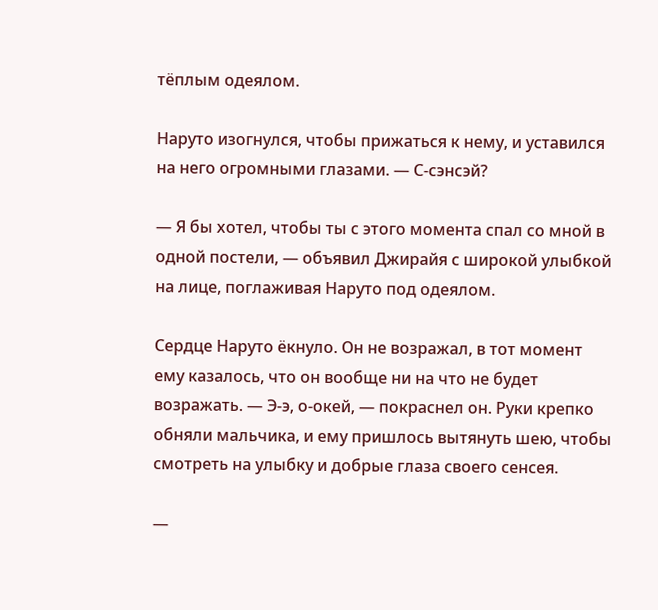тёплым одеялом.

Наруто изогнулся, чтобы прижаться к нему, и уставился на него огромными глазами. — С-сэнсэй?

— Я бы хотел, чтобы ты с этого момента спал со мной в одной постели, — объявил Джирайя с широкой улыбкой на лице, поглаживая Наруто под одеялом.

Сердце Наруто ёкнуло. Он не возражал, в тот момент ему казалось, что он вообще ни на что не будет возражать. — Э-э, о-окей, — покраснел он. Руки крепко обняли мальчика, и ему пришлось вытянуть шею, чтобы смотреть на улыбку и добрые глаза своего сенсея.

—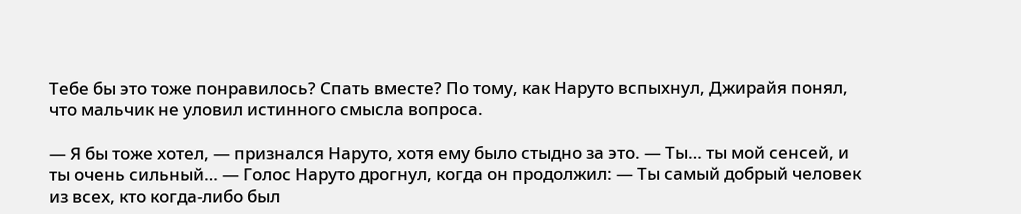Тебе бы это тоже понравилось? Спать вместе? По тому, как Наруто вспыхнул, Джирайя понял, что мальчик не уловил истинного смысла вопроса.

— Я бы тоже хотел, — признался Наруто, хотя ему было стыдно за это. — Ты… ты мой сенсей, и ты очень сильный… — Голос Наруто дрогнул, когда он продолжил: — Ты самый добрый человек из всех, кто когда-либо был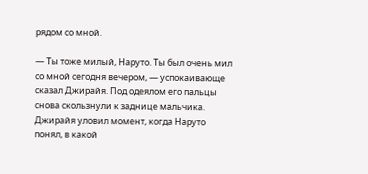рядом со мной.

— Ты тоже милый, Наруто. Ты был очень мил со мной сегодня вечером, — успокаивающе сказал Джирайя. Под одеялом его пальцы снова скользнули к заднице мальчика. Джирайя уловил момент, когда Наруто понял, в какой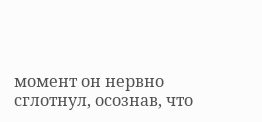момент он нервно сглотнул, осознав, что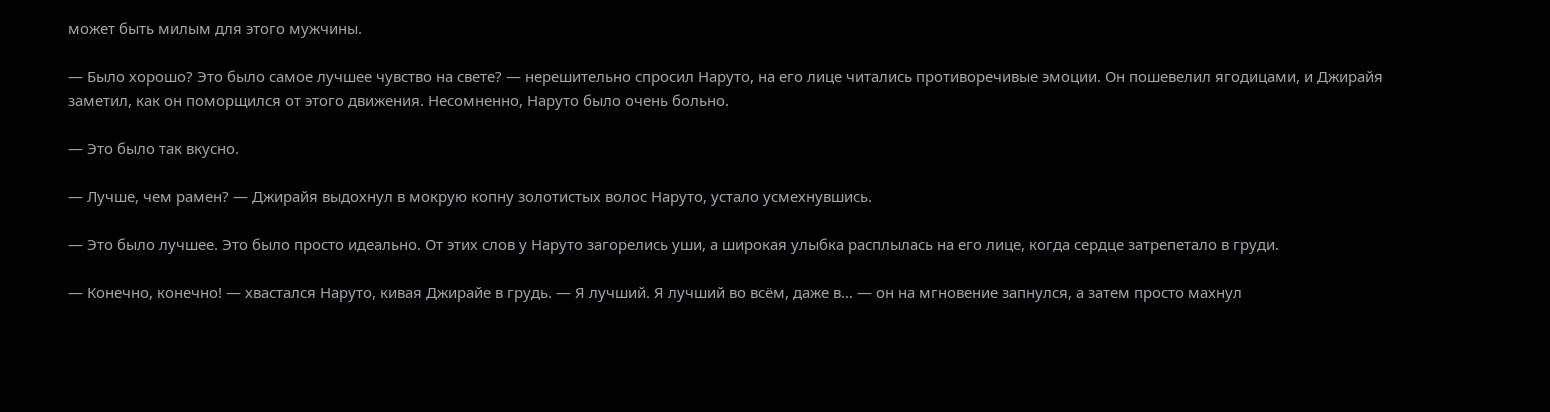может быть милым для этого мужчины.

— Было хорошо? Это было самое лучшее чувство на свете? — нерешительно спросил Наруто, на его лице читались противоречивые эмоции. Он пошевелил ягодицами, и Джирайя заметил, как он поморщился от этого движения. Несомненно, Наруто было очень больно.

— Это было так вкусно.

— Лучше, чем рамен? — Джирайя выдохнул в мокрую копну золотистых волос Наруто, устало усмехнувшись.

— Это было лучшее. Это было просто идеально. От этих слов у Наруто загорелись уши, а широкая улыбка расплылась на его лице, когда сердце затрепетало в груди.

— Конечно, конечно! — хвастался Наруто, кивая Джирайе в грудь. — Я лучший. Я лучший во всём, даже в… — он на мгновение запнулся, а затем просто махнул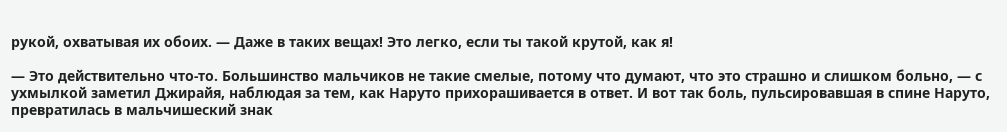рукой, охватывая их обоих. — Даже в таких вещах! Это легко, если ты такой крутой, как я!

— Это действительно что-то. Большинство мальчиков не такие смелые, потому что думают, что это страшно и слишком больно, — с ухмылкой заметил Джирайя, наблюдая за тем, как Наруто прихорашивается в ответ. И вот так боль, пульсировавшая в спине Наруто, превратилась в мальчишеский знак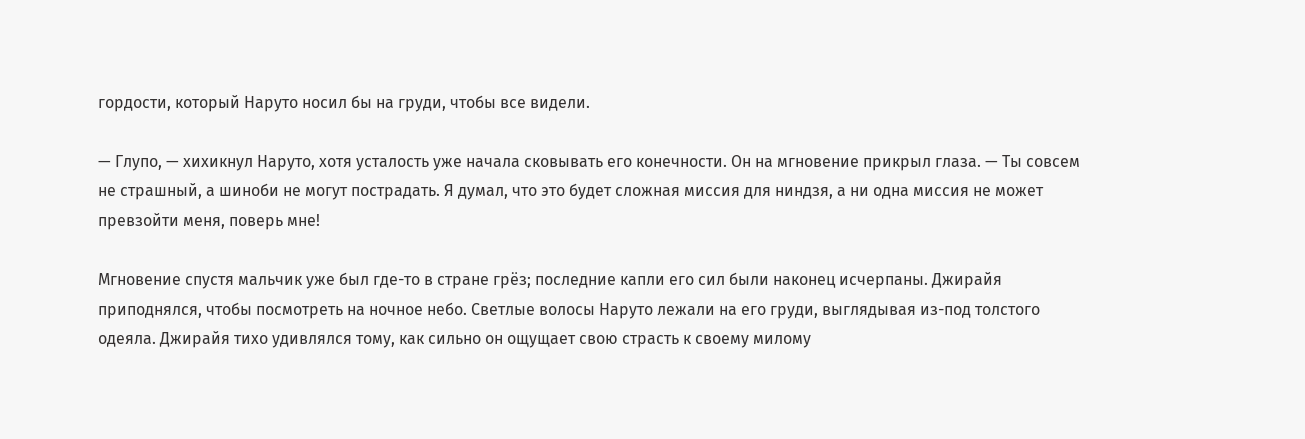гордости, который Наруто носил бы на груди, чтобы все видели.

— Глупо, — хихикнул Наруто, хотя усталость уже начала сковывать его конечности. Он на мгновение прикрыл глаза. — Ты совсем не страшный, а шиноби не могут пострадать. Я думал, что это будет сложная миссия для ниндзя, а ни одна миссия не может превзойти меня, поверь мне!

Мгновение спустя мальчик уже был где-то в стране грёз; последние капли его сил были наконец исчерпаны. Джирайя приподнялся, чтобы посмотреть на ночное небо. Светлые волосы Наруто лежали на его груди, выглядывая из-под толстого одеяла. Джирайя тихо удивлялся тому, как сильно он ощущает свою страсть к своему милому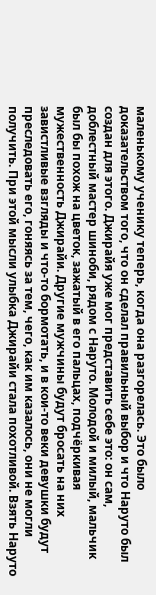маленькому ученику теперь, когда она разгорелась. Это было доказательством того, что он сделал правильный выбор и что Наруто был создан для этого. Джирайя уже мог представить себе это: он сам, доблестный мастер шиноби, рядом с Наруто. Молодой и милый, мальчик был бы похож на цветок, зажатый в его пальцах, подчёркивая мужественность Джирайи. Другие мужчины будут бросать на них завистливые взгляды и что-то бормотать, и в кои-то веки девушки будут преследовать его, гоняясь за тем, чего, как им казалось, они не могли получить. При этой мысли улыбка Джирайи стала похотливой. Взять Наруто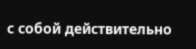с собой действительно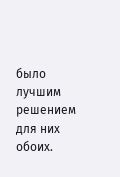было лучшим решением для них обоих.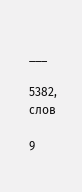___

5382, слов

9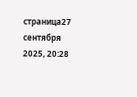страница27 сентября 2025, 20:28